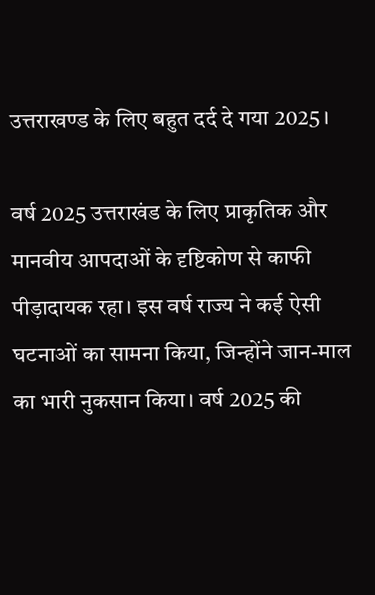उत्तराखण्ड के लिए बहुत दर्द दे गया 2025।

वर्ष 2025 उत्तराखंड के लिए प्राकृतिक और मानवीय आपदाओं के दृष्टिकोण से काफी पीड़ादायक रहा। इस वर्ष राज्य ने कई ऐसी घटनाओं का सामना किया, जिन्होंने जान-माल का भारी नुकसान किया। वर्ष 2025 की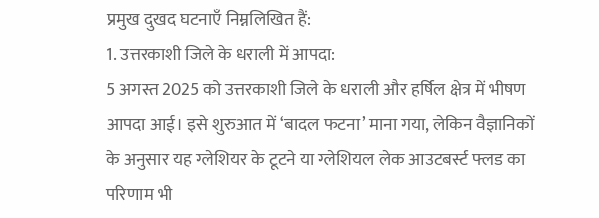प्रमुख दुखद घटनाएँ निम्नलिखित हैं:
1. उत्तरकाशी जिले के धराली में आपदा:
5 अगस्त 2025 को उत्तरकाशी जिले के धराली और हर्षिल क्षेत्र में भीषण आपदा आई। इसे शुरुआत में ‘बादल फटना’ माना गया, लेकिन वैज्ञानिकों के अनुसार यह ग्लेशियर के टूटने या ग्लेशियल लेक आउटबर्स्ट फ्लड का परिणाम भी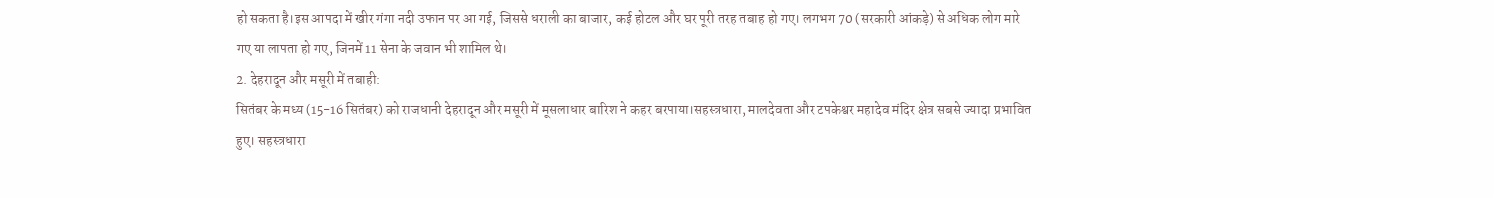हो सकता है।इस आपदा में खीर गंगा नदी उफान पर आ गई, जिससे धराली का बाजार, कई होटल और घर पूरी तरह तबाह हो गए। लगभग 70 (सरकारी आंकड़े) से अधिक लोग मारे गए या लापता हो गए, जिनमें 11 सेना के जवान भी शामिल थे।
2. देहरादून और मसूरी में तबाही:
सितंबर के मध्य (15-16 सितंबर) को राजधानी देहरादून और मसूरी में मूसलाधार बारिश ने कहर बरपाया।सहस्त्रधारा, मालदेवता और टपकेश्वर महादेव मंदिर क्षेत्र सबसे ज्यादा प्रभावित हुए। सहस्त्रधारा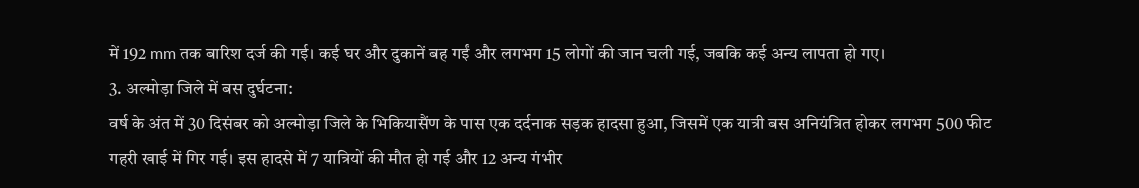में 192 mm तक बारिश दर्ज की गई। कई घर और दुकानें बह गईं और लगभग 15 लोगों की जान चली गई, जबकि कई अन्य लापता हो गए।
3. अल्मोड़ा जिले में बस दुर्घटना:
वर्ष के अंत में 30 दिसंबर को अल्मोड़ा जिले के भिकियासैंण के पास एक दर्दनाक सड़क हादसा हुआ, जिसमें एक यात्री बस अनियंत्रित होकर लगभग 500 फीट गहरी खाई में गिर गई। इस हादसे में 7 यात्रियों की मौत हो गई और 12 अन्य गंभीर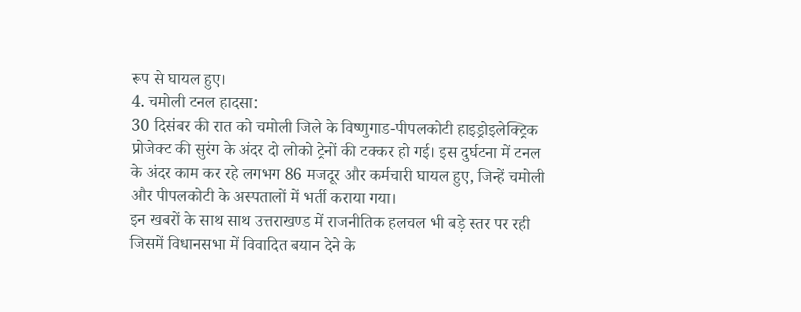रूप से घायल हुए।
4. चमोली टनल हादसा:
30 दिसंबर की रात को चमोली जिले के विष्णुगाड-पीपलकोटी हाइड्रोइलेक्ट्रिक प्रोजेक्ट की सुरंग के अंदर दो लोको ट्रेनों की टक्कर हो गई। इस दुर्घटना में टनल के अंदर काम कर रहे लगभग 86 मजदूर और कर्मचारी घायल हुए, जिन्हें चमोली और पीपलकोटी के अस्पतालों में भर्ती कराया गया।
इन खबरों के साथ साथ उत्तराखण्ड में राजनीतिक हलचल भी बड़े स्तर पर रही जिसमें विधानसभा में विवादित बयान देने के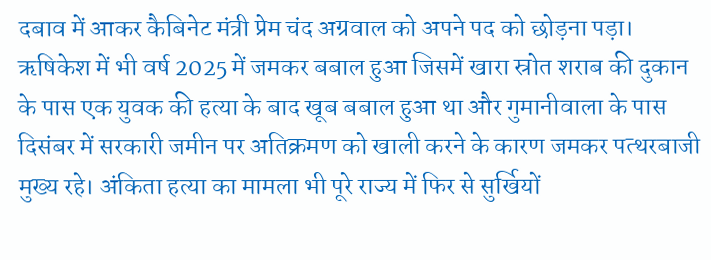दबाव में आकर कैबिनेट मंत्री प्रेम चंद अग्रवाल को अपने पद को छोड़ना पड़ा। ऋषिकेश में भी वर्ष 2025 में जमकर बबाल हुआ जिसमें खारा स्रोत शराब की दुकान के पास एक युवक की हत्या के बाद खूब बबाल हुआ था और गुमानीवाला के पास दिसंबर में सरकारी जमीन पर अतिक्रमण को खाली करने के कारण जमकर पत्थरबाजी मुख्य रहे। अंकिता हत्या का मामला भी पूरे राज्य में फिर से सुर्खियों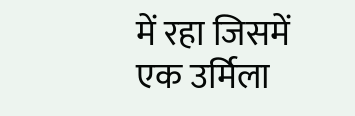में रहा जिसमें एक उर्मिला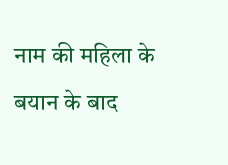नाम की महिला के बयान के बाद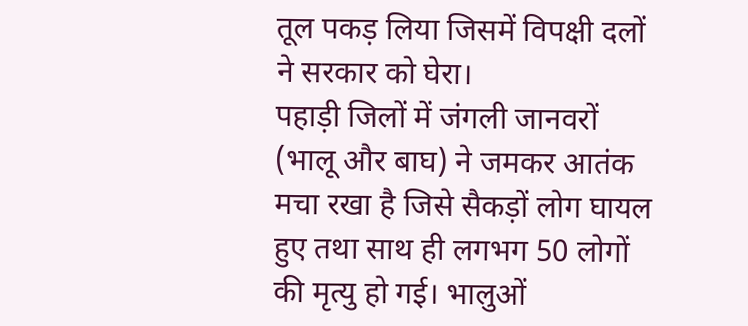तूल पकड़ लिया जिसमें विपक्षी दलों ने सरकार को घेरा।
पहाड़ी जिलों में जंगली जानवरों (भालू और बाघ) ने जमकर आतंक मचा रखा है जिसे सैकड़ों लोग घायल हुए तथा साथ ही लगभग 50 लोगों की मृत्यु हो गई। भालुओं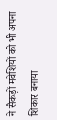ने सैकड़ों मवेशियों को भी अपना शिकार बनाया